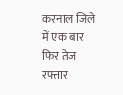करनाल जिले में एक बार फिर तेज रफ्तार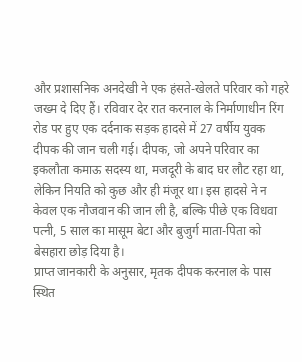और प्रशासनिक अनदेखी ने एक हंसते-खेलते परिवार को गहरे जख्म दे दिए हैं। रविवार देर रात करनाल के निर्माणाधीन रिंग रोड पर हुए एक दर्दनाक सड़क हादसे में 27 वर्षीय युवक दीपक की जान चली गई। दीपक, जो अपने परिवार का इकलौता कमाऊ सदस्य था, मजदूरी के बाद घर लौट रहा था, लेकिन नियति को कुछ और ही मंजूर था। इस हादसे ने न केवल एक नौजवान की जान ली है, बल्कि पीछे एक विधवा पत्नी, 5 साल का मासूम बेटा और बुजुर्ग माता-पिता को बेसहारा छोड़ दिया है।
प्राप्त जानकारी के अनुसार, मृतक दीपक करनाल के पास स्थित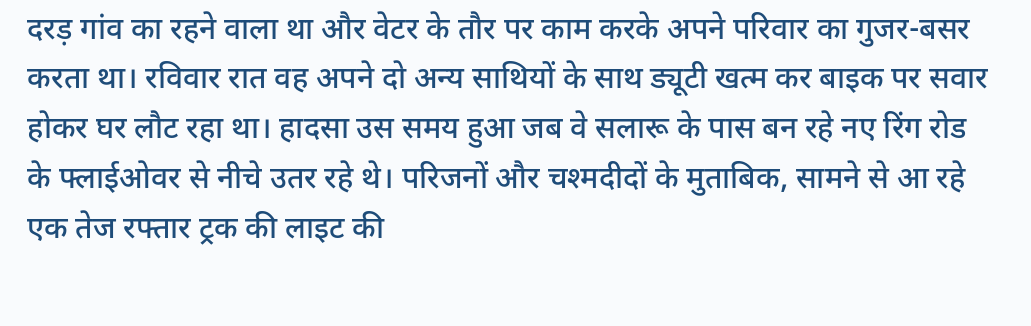दरड़ गांव का रहने वाला था और वेटर के तौर पर काम करके अपने परिवार का गुजर-बसर करता था। रविवार रात वह अपने दो अन्य साथियों के साथ ड्यूटी खत्म कर बाइक पर सवार होकर घर लौट रहा था। हादसा उस समय हुआ जब वे सलारू के पास बन रहे नए रिंग रोड के फ्लाईओवर से नीचे उतर रहे थे। परिजनों और चश्मदीदों के मुताबिक, सामने से आ रहे एक तेज रफ्तार ट्रक की लाइट की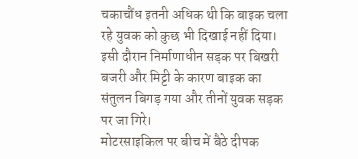चकाचौंध इतनी अधिक थी कि बाइक चला रहे युवक को कुछ भी दिखाई नहीं दिया। इसी दौरान निर्माणाधीन सड़क पर बिखरी बजरी और मिट्टी के कारण बाइक का संतुलन बिगड़ गया और तीनों युवक सड़क पर जा गिरे।
मोटरसाइकिल पर बीच में बैठे दीपक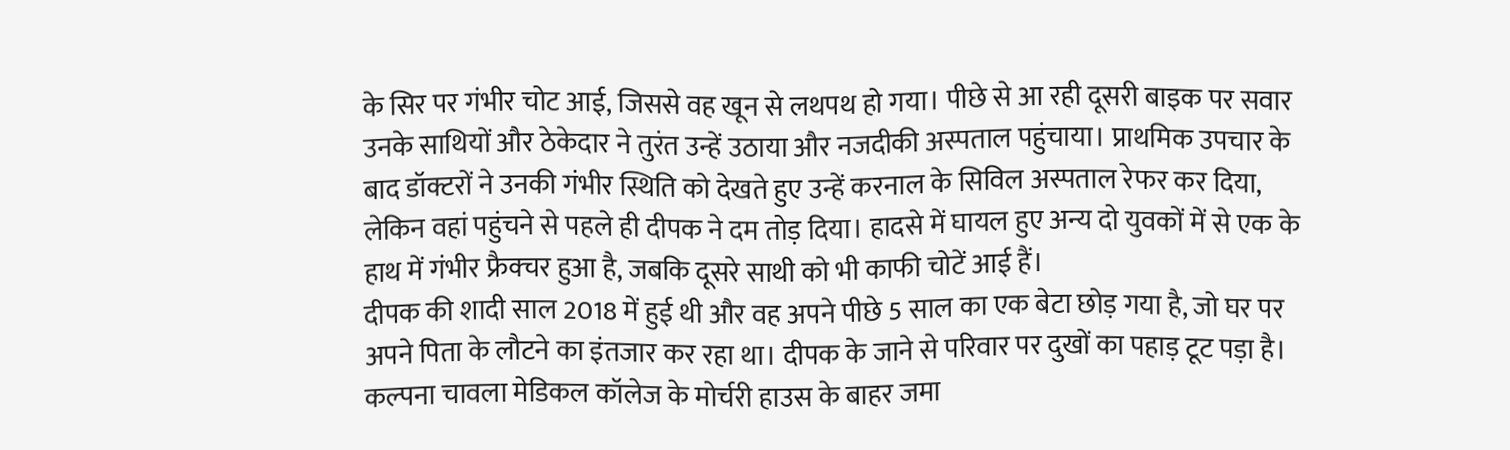के सिर पर गंभीर चोट आई, जिससे वह खून से लथपथ हो गया। पीछे से आ रही दूसरी बाइक पर सवार उनके साथियों और ठेकेदार ने तुरंत उन्हें उठाया और नजदीकी अस्पताल पहुंचाया। प्राथमिक उपचार के बाद डॉक्टरों ने उनकी गंभीर स्थिति को देखते हुए उन्हें करनाल के सिविल अस्पताल रेफर कर दिया, लेकिन वहां पहुंचने से पहले ही दीपक ने दम तोड़ दिया। हादसे में घायल हुए अन्य दो युवकों में से एक के हाथ में गंभीर फ्रैक्चर हुआ है, जबकि दूसरे साथी को भी काफी चोटें आई हैं।
दीपक की शादी साल 2018 में हुई थी और वह अपने पीछे 5 साल का एक बेटा छोड़ गया है, जो घर पर अपने पिता के लौटने का इंतजार कर रहा था। दीपक के जाने से परिवार पर दुखों का पहाड़ टूट पड़ा है। कल्पना चावला मेडिकल कॉलेज के मोर्चरी हाउस के बाहर जमा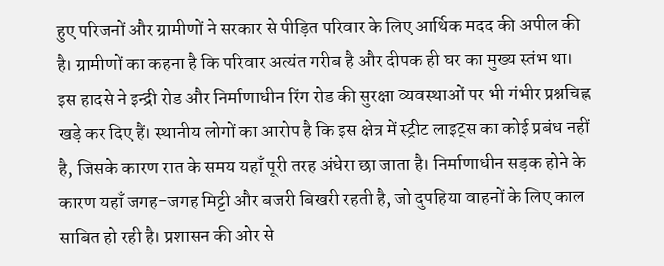हुए परिजनों और ग्रामीणों ने सरकार से पीड़ित परिवार के लिए आर्थिक मदद की अपील की है। ग्रामीणों का कहना है कि परिवार अत्यंत गरीब है और दीपक ही घर का मुख्य स्तंभ था।
इस हादसे ने इन्द्री रोड और निर्माणाधीन रिंग रोड की सुरक्षा व्यवस्थाओं पर भी गंभीर प्रश्नचिह्न खड़े कर दिए हैं। स्थानीय लोगों का आरोप है कि इस क्षेत्र में स्ट्रीट लाइट्स का कोई प्रबंध नहीं है, जिसके कारण रात के समय यहाँ पूरी तरह अंधेरा छा जाता है। निर्माणाधीन सड़क होने के कारण यहाँ जगह-जगह मिट्टी और बजरी बिखरी रहती है, जो दुपहिया वाहनों के लिए काल साबित हो रही है। प्रशासन की ओर से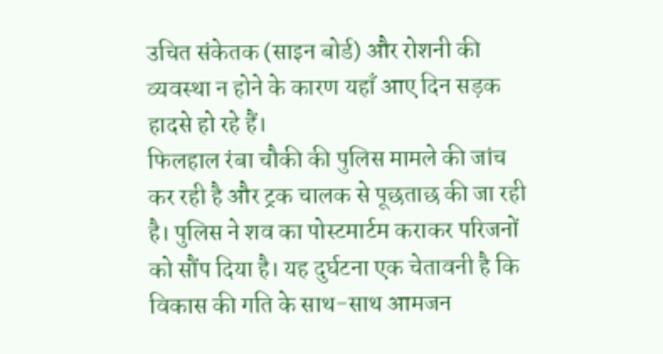उचित संकेतक (साइन बोर्ड) और रोशनी की व्यवस्था न होने के कारण यहाँ आए दिन सड़क हादसे हो रहे हैं।
फिलहाल रंबा चौकी की पुलिस मामले की जांच कर रही है और ट्रक चालक से पूछताछ की जा रही है। पुलिस ने शव का पोस्टमार्टम कराकर परिजनों को सौंप दिया है। यह दुर्घटना एक चेतावनी है कि विकास की गति के साथ-साथ आमजन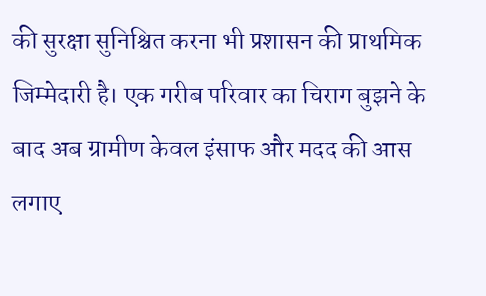की सुरक्षा सुनिश्चित करना भी प्रशासन की प्राथमिक जिम्मेदारी है। एक गरीब परिवार का चिराग बुझने के बाद अब ग्रामीण केवल इंसाफ और मदद की आस लगाए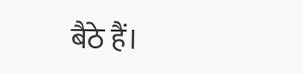बैठे हैं।